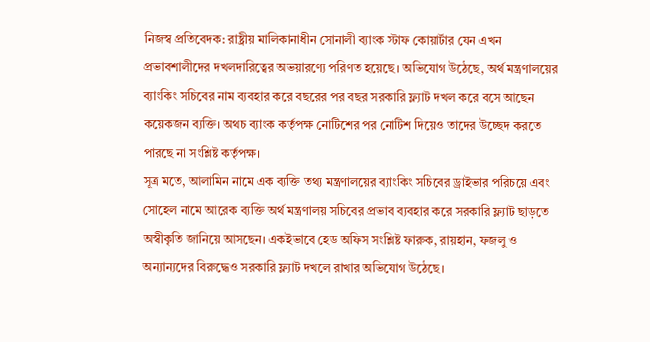নিজস্ব প্রতিবেদক: রাষ্ট্রীয় মালিকানাধীন সোনালী ব্যাংক স্টাফ কোয়ার্টার যেন এখন প্রভাবশালীদের দখলদারিত্বের অভয়ারণ্যে পরিণত হয়েছে। অভিযোগ উঠেছে, অর্থ মন্ত্রণালয়ের ব্যাংকিং সচিবের নাম ব্যবহার করে বছরের পর বছর সরকারি ফ্ল্যাট দখল করে বসে আছেন কয়েকজন ব্যক্তি। অথচ ব্যাংক কর্তৃপক্ষ নোটিশের পর নোটিশ দিয়েও তাদের উচ্ছেদ করতে পারছে না সংশ্লিষ্ট কর্তৃপক্ষ।
সূত্র মতে, আলামিন নামে এক ব্যক্তি তথ্য মন্ত্রণালয়ের ব্যাংকিং সচিবের ড্রাইভার পরিচয়ে এবং সোহেল নামে আরেক ব্যক্তি অর্থ মন্ত্রণালয় সচিবের প্রভাব ব্যবহার করে সরকারি ফ্ল্যাট ছাড়তে অস্বীকৃতি জানিয়ে আসছেন। একইভাবে হেড অফিস সংশ্লিষ্ট ফারুক, রায়হান, ফজলু ও অন্যান্যদের বিরুদ্ধেও সরকারি ফ্ল্যাট দখলে রাখার অভিযোগ উঠেছে।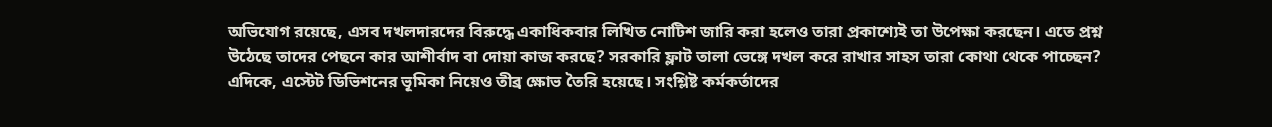অভিযোগ রয়েছে, এসব দখলদারদের বিরুদ্ধে একাধিকবার লিখিত নোটিশ জারি করা হলেও তারা প্রকাশ্যেই তা উপেক্ষা করছেন। এতে প্রশ্ন উঠেছে তাদের পেছনে কার আশীর্বাদ বা দোয়া কাজ করছে? সরকারি ফ্লাট তালা ভেঙ্গে দখল করে রাখার সাহস তারা কোথা থেকে পাচ্ছেন?
এদিকে, এস্টেট ডিভিশনের ভূমিকা নিয়েও তীব্র ক্ষোভ তৈরি হয়েছে। সংশ্লিষ্ট কর্মকর্তাদের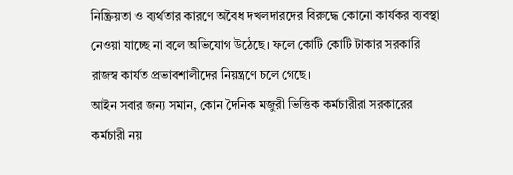নিষ্ক্রিয়তা ও ব্যর্থতার কারণে অবৈধ দখলদারদের বিরুদ্ধে কোনো কার্যকর ব্যবস্থা নেওয়া যাচ্ছে না বলে অভিযোগ উঠেছে। ফলে কোটি কোটি টাকার সরকারি রাজস্ব কার্যত প্রভাবশালীদের নিয়ন্ত্রণে চলে গেছে।
আইন সবার জন্য সমান, কোন দৈনিক মজুরী ভিত্তিক কর্মচারীরা সরকারের কর্মচারী নয়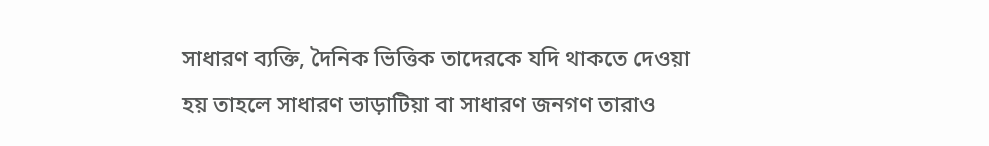সাধারণ ব্যক্তি, দৈনিক ভিত্তিক তাদেরকে যদি থাকতে দেওয়া হয় তাহলে সাধারণ ভাড়াটিয়া বা সাধারণ জনগণ তারাও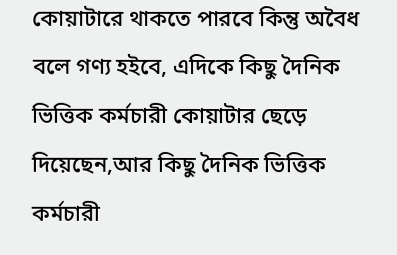কোয়াটারে থাকতে পারবে কিন্তু অবৈধ বলে গণ্য হইবে, এদিকে কিছু দৈনিক ভিত্তিক কর্মচারী কোয়াটার ছেড়ে দিয়েছেন,আর কিছু দৈনিক ভিত্তিক কর্মচারী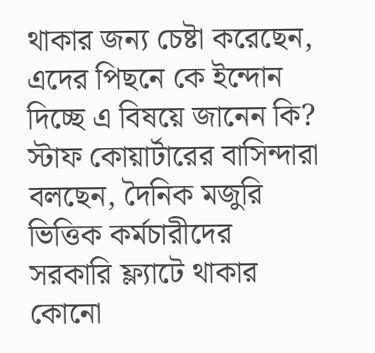থাকার জন্য চেষ্টা করেছেন, এদের পিছনে কে ইন্দোন দিচ্ছে এ বিষয়ে জানেন কি?
স্টাফ কোয়ার্টারের বাসিন্দারা বলছেন, দৈনিক মজুরি ভিত্তিক কর্মচারীদের সরকারি ফ্ল্যাটে থাকার কোনো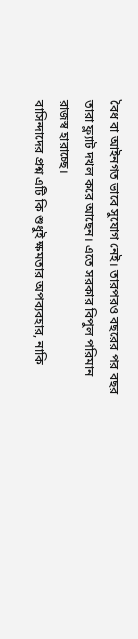বৈধ বা আইনগত ভাবে সুযোগ নেই। তারপরও বছরের পর বছর তারা ফ্ল্যাট দখল করে আছেন। এতে সরকার বিপুল পরিমান রাজস্ব হারাচ্ছে।
বাসিন্দাদের প্রশ্ন এটি কি শুধুই ক্ষমতার অপব্যবহার, নাকি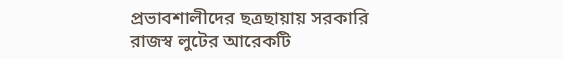প্রভাবশালীদের ছত্রছায়ায় সরকারি রাজস্ব লুটের আরেকটি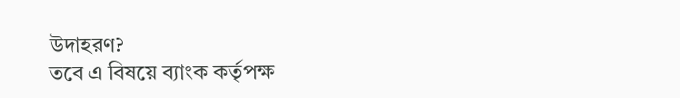উদাহরণ?
তবে এ বিষয়ে ব্যাংক কর্তৃপক্ষ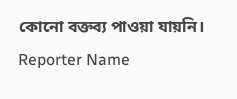কোনো বক্তব্য পাওয়া যায়নি।
Reporter Name